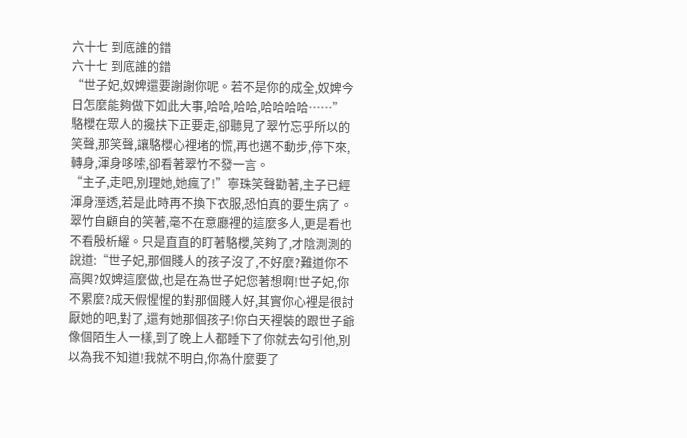六十七 到底誰的錯
六十七 到底誰的錯
“世子妃,奴婢還要謝謝你呢。若不是你的成全,奴婢今日怎麼能夠做下如此大事,哈哈,哈哈,哈哈哈哈……”
駱櫻在眾人的攙扶下正要走,卻聽見了翠竹忘乎所以的笑聲,那笑聲,讓駱櫻心裡堵的慌,再也邁不動步,停下來,轉身,渾身哆嗦,卻看著翠竹不發一言。
“主子,走吧,別理她,她瘋了!”寧珠笑聲勸著,主子已經渾身溼透,若是此時再不換下衣服,恐怕真的要生病了。
翠竹自顧自的笑著,毫不在意廳裡的這麼多人,更是看也不看殷析耀。只是直直的盯著駱櫻,笑夠了,才陰測測的說道:“世子妃,那個賤人的孩子沒了,不好麼?難道你不高興?奴婢這麼做,也是在為世子妃您著想啊!世子妃,你不累麼?成天假惺惺的對那個賤人好,其實你心裡是很討厭她的吧,對了,還有她那個孩子!你白天裡裝的跟世子爺像個陌生人一樣,到了晚上人都睡下了你就去勾引他,別以為我不知道!我就不明白,你為什麼要了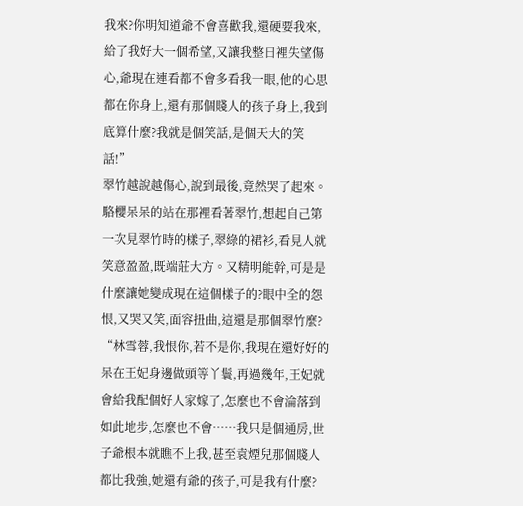我來?你明知道爺不會喜歡我,還硬要我來,給了我好大一個希望,又讓我整日裡失望傷心,爺現在連看都不會多看我一眼,他的心思都在你身上,還有那個賤人的孩子身上,我到底算什麼?我就是個笑話,是個天大的笑話!”
翠竹越說越傷心,說到最後,竟然哭了起來。駱櫻呆呆的站在那裡看著翠竹,想起自己第一次見翠竹時的樣子,翠綠的裙衫,看見人就笑意盈盈,既端莊大方。又精明能幹,可是是什麼讓她變成現在這個樣子的?眼中全的怨恨,又哭又笑,面容扭曲,這還是那個翠竹麼?
“林雪蓉,我恨你,若不是你,我現在還好好的呆在王妃身邊做頭等丫鬟,再過幾年,王妃就會給我配個好人家嫁了,怎麼也不會淪落到如此地步,怎麼也不會……我只是個通房,世子爺根本就瞧不上我,甚至袁煙兒那個賤人都比我強,她還有爺的孩子,可是我有什麼?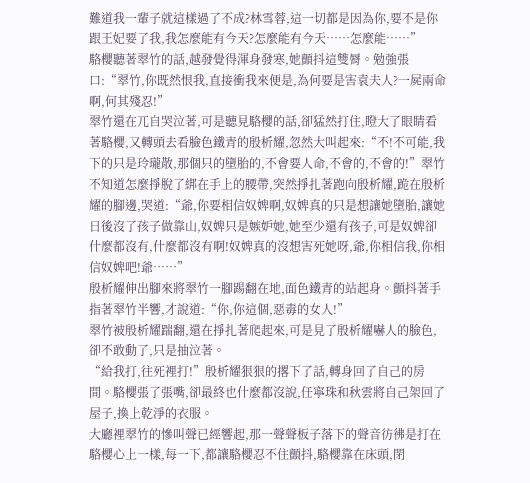難道我一輩子就這樣過了不成?林雪蓉,這一切都是因為你,要不是你跟王妃要了我,我怎麼能有今天?怎麼能有今天……怎麼能……”
駱櫻聽著翠竹的話,越發覺得渾身發寒,她顫抖這雙脣。勉強張口:“翠竹,你既然恨我,直接衝我來便是,為何要是害袁夫人?一屍兩命啊,何其殘忍!”
翠竹還在兀自哭泣著,可是聽見駱櫻的話,卻猛然打住,瞪大了眼睛看著駱櫻,又轉頭去看臉色鐵青的殷析耀,忽然大叫起來:“不!不可能,我下的只是玲瓏散,那個只的墮胎的,不會要人命,不會的,不會的!”翠竹不知道怎麼掙脫了綁在手上的腰帶,突然掙扎著跑向殷析耀,跪在殷析耀的腳邊,哭道:“爺,你要相信奴婢啊,奴婢真的只是想讓她墮胎,讓她日後沒了孩子做靠山,奴婢只是嫉妒她,她至少還有孩子,可是奴婢卻什麼都沒有,什麼都沒有啊!奴婢真的沒想害死她呀,爺,你相信我,你相信奴婢吧!爺……”
殷析耀伸出腳來將翠竹一腳踢翻在地,面色鐵青的站起身。顫抖著手指著翠竹半響,才說道:“你,你這個,惡毒的女人!”
翠竹被殷析耀踹翻,還在掙扎著爬起來,可是見了殷析耀嚇人的臉色,卻不敢動了,只是抽泣著。
“給我打,往死裡打!”殷析耀狠狠的撂下了話,轉身回了自己的房間。駱櫻張了張嘴,卻最終也什麼都沒說,任寧珠和秋雲將自己架回了屋子,換上乾淨的衣服。
大廳裡翠竹的慘叫聲已經響起,那一聲聲板子落下的聲音彷彿是打在駱櫻心上一樣,每一下,都讓駱櫻忍不住顫抖,駱櫻靠在床頭,閉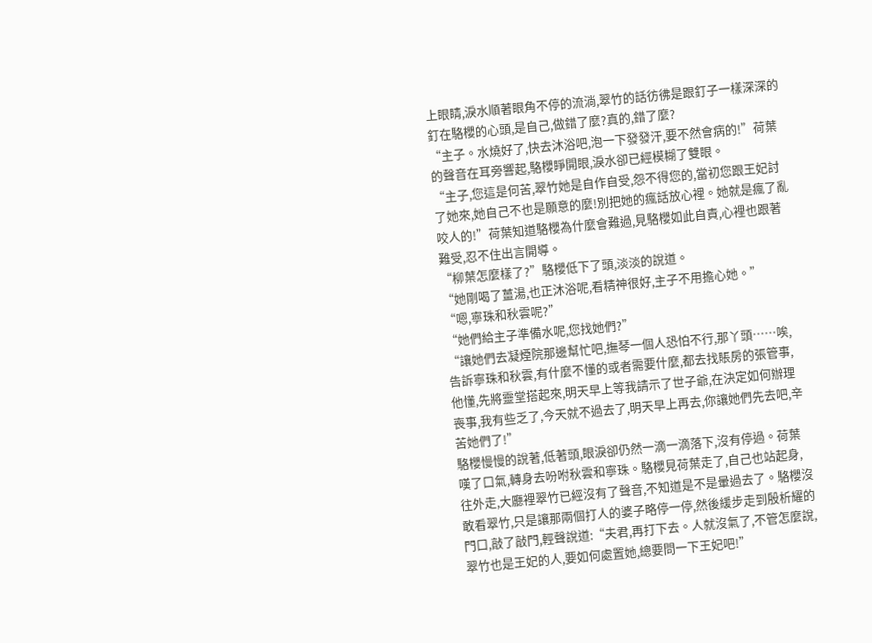上眼睛,淚水順著眼角不停的流淌,翠竹的話彷彿是跟釘子一樣深深的釘在駱櫻的心頭,是自己,做錯了麼?真的,錯了麼?
“主子。水燒好了,快去沐浴吧,泡一下發發汗,要不然會病的!”荷葉的聲音在耳旁響起,駱櫻睜開眼,淚水卻已經模糊了雙眼。
“主子,您這是何苦,翠竹她是自作自受,怨不得您的,當初您跟王妃討了她來,她自己不也是願意的麼!別把她的瘋話放心裡。她就是瘋了亂咬人的!”荷葉知道駱櫻為什麼會難過,見駱櫻如此自責,心裡也跟著難受,忍不住出言開導。
“柳葉怎麼樣了?”駱櫻低下了頭,淡淡的說道。
“她剛喝了薑湯,也正沐浴呢,看精神很好,主子不用擔心她。”
“嗯,寧珠和秋雲呢?”
“她們給主子準備水呢,您找她們?”
“讓她們去凝煙院那邊幫忙吧,撫琴一個人恐怕不行,那丫頭……唉,告訴寧珠和秋雲,有什麼不懂的或者需要什麼,都去找賬房的張管事,他懂,先將靈堂搭起來,明天早上等我請示了世子爺,在決定如何辦理喪事,我有些乏了,今天就不過去了,明天早上再去,你讓她們先去吧,辛苦她們了!”
駱櫻慢慢的說著,低著頭,眼淚卻仍然一滴一滴落下,沒有停過。荷葉嘆了口氣,轉身去吩咐秋雲和寧珠。駱櫻見荷葉走了,自己也站起身,往外走,大廳裡翠竹已經沒有了聲音,不知道是不是暈過去了。駱櫻沒敢看翠竹,只是讓那兩個打人的婆子略停一停,然後緩步走到殷析耀的門口,敲了敲門,輕聲說道:“夫君,再打下去。人就沒氣了,不管怎麼說,翠竹也是王妃的人,要如何處置她,總要問一下王妃吧!”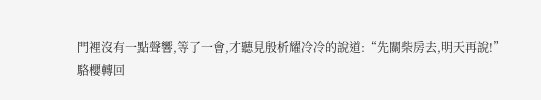門裡沒有一點聲響,等了一會,才聽見殷析耀冷冷的說道:“先關柴房去,明天再說!”
駱櫻轉回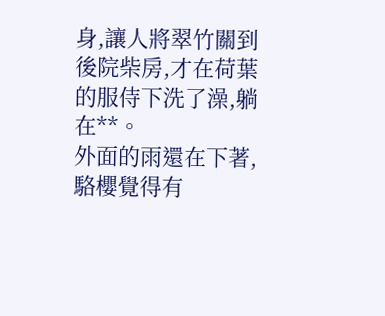身,讓人將翠竹關到後院柴房,才在荷葉的服侍下洗了澡,躺在**。
外面的雨還在下著,駱櫻覺得有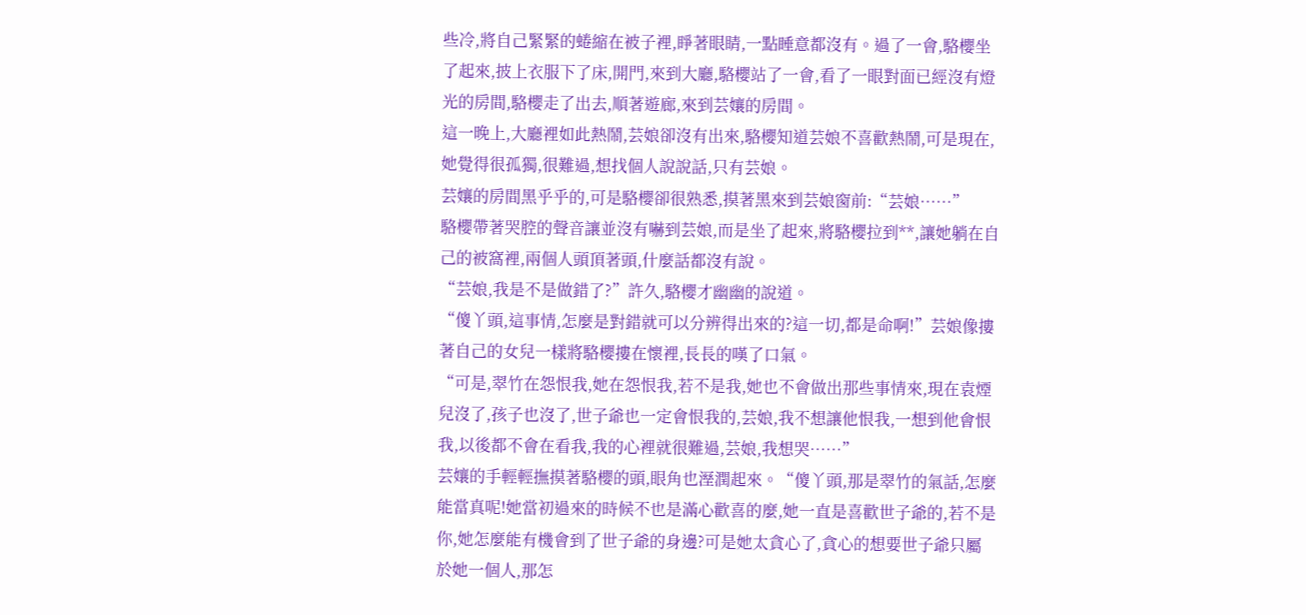些冷,將自己緊緊的蜷縮在被子裡,睜著眼睛,一點睡意都沒有。過了一會,駱櫻坐了起來,披上衣服下了床,開門,來到大廳,駱櫻站了一會,看了一眼對面已經沒有燈光的房間,駱櫻走了出去,順著遊廊,來到芸孃的房間。
這一晚上,大廳裡如此熱鬧,芸娘卻沒有出來,駱櫻知道芸娘不喜歡熱鬧,可是現在,她覺得很孤獨,很難過,想找個人說說話,只有芸娘。
芸孃的房間黑乎乎的,可是駱櫻卻很熟悉,摸著黑來到芸娘窗前:“芸娘……”
駱櫻帶著哭腔的聲音讓並沒有嚇到芸娘,而是坐了起來,將駱櫻拉到**,讓她躺在自己的被窩裡,兩個人頭頂著頭,什麼話都沒有說。
“芸娘,我是不是做錯了?”許久,駱櫻才幽幽的說道。
“傻丫頭,這事情,怎麼是對錯就可以分辨得出來的?這一切,都是命啊!”芸娘像摟著自己的女兒一樣將駱櫻摟在懷裡,長長的嘆了口氣。
“可是,翠竹在怨恨我,她在怨恨我,若不是我,她也不會做出那些事情來,現在袁煙兒沒了,孩子也沒了,世子爺也一定會恨我的,芸娘,我不想讓他恨我,一想到他會恨我,以後都不會在看我,我的心裡就很難過,芸娘,我想哭……”
芸孃的手輕輕撫摸著駱櫻的頭,眼角也溼潤起來。“傻丫頭,那是翠竹的氣話,怎麼能當真呢!她當初過來的時候不也是滿心歡喜的麼,她一直是喜歡世子爺的,若不是你,她怎麼能有機會到了世子爺的身邊?可是她太貪心了,貪心的想要世子爺只屬於她一個人,那怎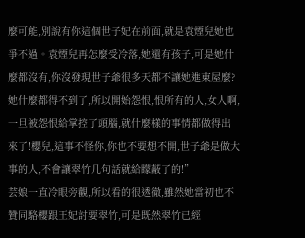麼可能,別說有你這個世子妃在前面,就是袁煙兒她也爭不過。袁煙兒再怎麼受冷落,她還有孩子,可是她什麼都沒有,你沒發現世子爺很多天都不讓她進東屋麼?她什麼都得不到了,所以開始怨恨,恨所有的人,女人啊,一旦被怨恨給掌控了頭腦,就什麼樣的事情都做得出來了!櫻兒,這事不怪你,你也不要想不開,世子爺是做大事的人,不會讓翠竹几句話就給矇蔽了的!”
芸娘一直冷眼旁觀,所以看的很透徹,雖然她當初也不贊同駱櫻跟王妃討要翠竹,可是既然翠竹已經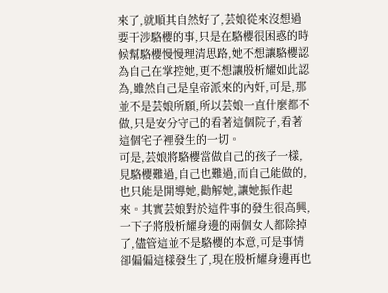來了,就順其自然好了,芸娘從來沒想過要干涉駱櫻的事,只是在駱櫻很困惑的時候幫駱櫻慢慢理清思路,她不想讓駱櫻認為自己在掌控她,更不想讓殷析耀如此認為,雖然自己是皇帝派來的內奸,可是,那並不是芸娘所願,所以芸娘一直什麼都不做,只是安分守己的看著這個院子,看著這個宅子裡發生的一切。
可是,芸娘將駱櫻當做自己的孩子一樣,見駱櫻難過,自己也難過,而自己能做的,也只能是開導她,勸解她,讓她振作起來。其實芸娘對於這件事的發生很高興,一下子將殷析耀身邊的兩個女人都除掉了,儘管這並不是駱櫻的本意,可是事情卻偏偏這樣發生了,現在殷析耀身邊再也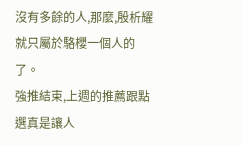沒有多餘的人,那麼,殷析耀就只屬於駱櫻一個人的了。
強推結束,上週的推薦跟點選真是讓人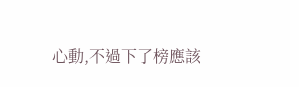心動,不過下了榜應該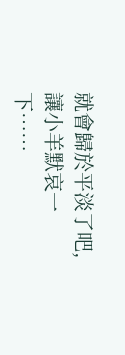就會歸於平淡了吧,讓小羊默哀一下……